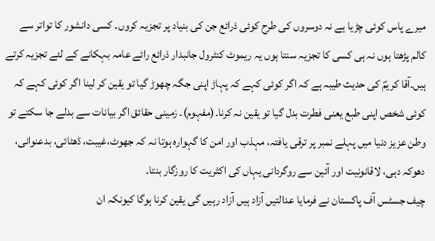میرے پاس کوئی چڑیا ہے نہ دوسروں کی طرح کوئی ذرائع جن کی بنیاد پر تجزیہ کروں۔ کسی دانشور کا تواتر سے کالم پڑھتا ہوں نہ ہی کسی کا تجزیہ سنتا ہوں یہ ریموٹ کنٹرول جانبدار ذرائع رائے عامہ بہکانے کے لئے تجزیہ کرتے ہیں۔آقا کریمؐ کی حدیث طیبہ ہے کہ اگر کوئی کہے کہ پہاڑ اپنی جگہ چھوڑ گیا تو یقین کر لینا اگر کوئی کہے کہ کوئی شخص اپنی طبع یعنی فطرت بدل گیا تو یقین نہ کرنا۔(مفہوم)۔ زمینی حقائق اگر بیانات سے بدلے جا سکتے تو وطن عزیز دنیا میں پہلے نمبر پر ترقی یافتہ، مہذب اور امن کا گہوارہ ہوتا نہ کہ جھوٹ،غیبت، ڈھٹائی، بدعنوانی، دھوکہ دہی، لاقانونیت اور آئین سے روگردانی یہاں کی اکثریت کا روزگار بنتا۔
چیف جسٹس آف پاکستان نے فرمایا عدالتیں آزاد ہیں آزاد رہیں گی یقین کرنا ہوگا کیونکہ ان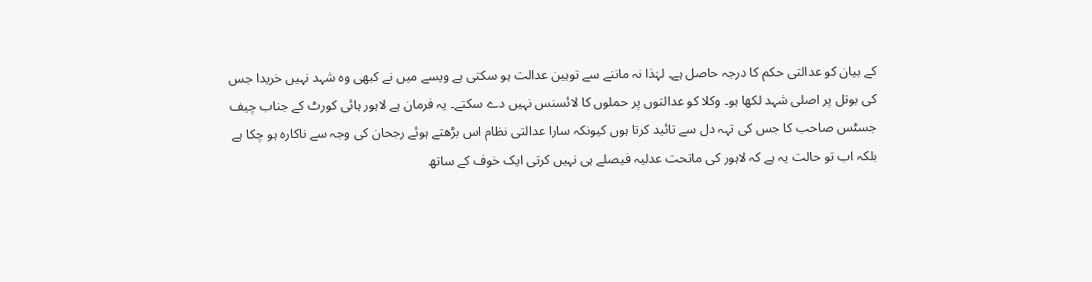کے بیان کو عدالتی حکم کا درجہ حاصل ہے۔ لہٰذا نہ ماننے سے توہین عدالت ہو سکتی ہے ویسے میں نے کبھی وہ شہد نہیں خریدا جس کی بوتل پر اصلی شہد لکھا ہو۔ وکلا کو عدالتوں پر حملوں کا لائسنس نہیں دے سکتے۔ یہ فرمان ہے لاہور ہائی کورٹ کے جناب چیف جسٹس صاحب کا جس کی تہہ دل سے تائید کرتا ہوں کیونکہ سارا عدالتی نظام اس بڑھتے ہوئے رجحان کی وجہ سے ناکارہ ہو چکا ہے بلکہ اب تو حالت یہ ہے کہ لاہور کی ماتحت عدلیہ فیصلے ہی نہیں کرتی ایک خوف کے ساتھ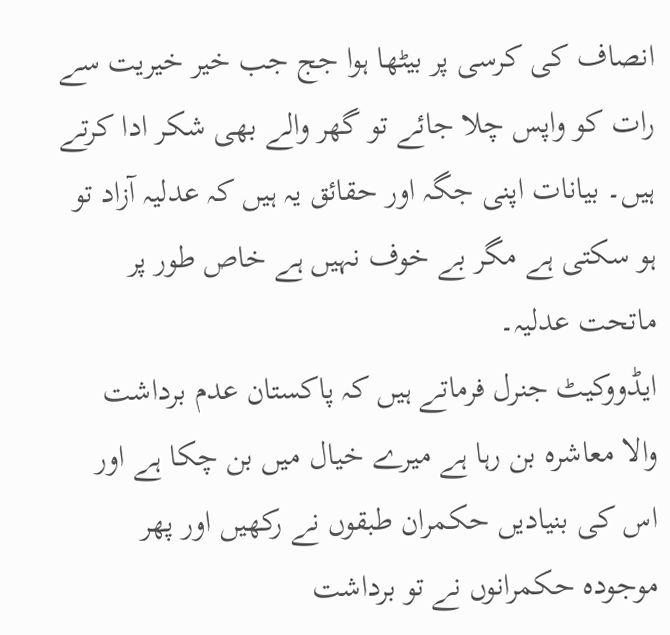انصاف کی کرسی پر بیٹھا ہوا جج جب خیر خیریت سے رات کو واپس چلا جائے تو گھر والے بھی شکر ادا کرتے ہیں۔ بیانات اپنی جگہ اور حقائق یہ ہیں کہ عدلیہ آزاد تو ہو سکتی ہے مگر بے خوف نہیں ہے خاص طور پر ماتحت عدلیہ۔
ایڈووکیٹ جنرل فرماتے ہیں کہ پاکستان عدم برداشت والا معاشرہ بن رہا ہے میرے خیال میں بن چکا ہے اور اس کی بنیادیں حکمران طبقوں نے رکھیں اور پھر موجودہ حکمرانوں نے تو برداشت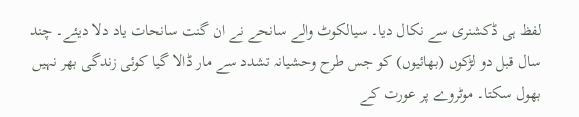لفظ ہی ڈکشنری سے نکال دیا۔ سیالکوٹ والے سانحے نے ان گنت سانحات یاد دلا دیئے۔ چند سال قبل دو لڑکوں (بھائیوں) کو جس طرح وحشیانہ تشدد سے مار ڈالا گیا کوئی زندگی بھر نہیں بھول سکتا۔ موٹروے پر عورت کے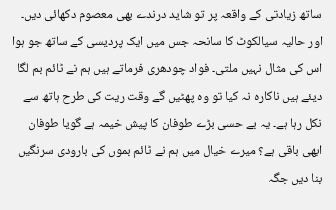ساتھ زیادتی کے واقعہ پر تو شاید درندے بھی معصوم دکھائی دیں۔ اور حالیہ سیالکوٹ کا سانحہ جس میں ایک پردیسی کے ساتھ جو ہوا اس کی مثال نہیں ملتی۔ فواد چودھری فرماتے ہیں ہم نے ٹائم بم لگا دیئے ہیں ناکارہ نہ کیا تو وہ پھٹیں گے وقت ریت کی طرح ہاتھ سے نکل رہا ہے۔ یہ بے حسی بڑے طوفان کا پیش خیمہ ہے گویا طوفان ابھی باقی ہے؟ میرے خیال میں ہم نے ٹائم بموں کی بارودی سرنگیں بنا دیں جگہ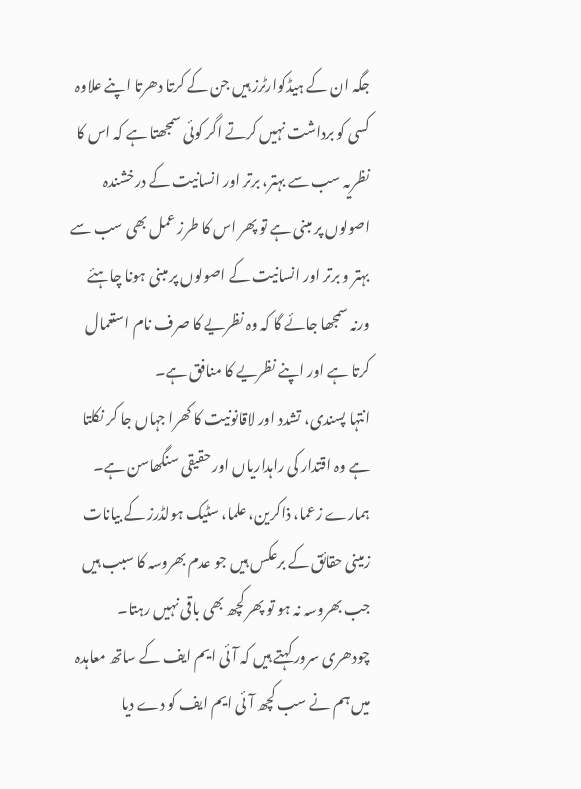جگہ ان کے ہیڈکوارٹرز ہیں جن کے کرتا دھرتا اپنے علاوہ کسی کو برداشت نہیں کرتے اگر کوئی سمجھتا ہے کہ اس کا نظریہ سب سے بہتر، برتر اور انسانیت کے درخشندہ اصولوں پر مبنی ہے تو پھر اس کا طرز عمل بھی سب سے بہتر و برتر اور انسانیت کے اصولوں پر مبنی ہونا چاہئے ورنہ سمجھا جائے گا کہ وہ نظریے کا صرف نام استعمال کرتا ہے اور اپنے نظریے کا منافق ہے۔
انتہا پسندی، تشدد اور لاقانونیت کا کھرا جہاں جا کر نکلتا ہے وہ اقتدار کی راہداریاں اور حقیقی سنگھاسن ہے۔ ہمارے زعما، ذاکرین، علما، سٹیک ہولڈرز کے بیانات زمینی حقائق کے برعکس ہیں جو عدم بھروسہ کا سبب ہیں جب بھروسہ نہ ہو تو پھر کچھ بھی باقی نہیں رہتا۔ چودھری سرور کہتے ہیں کہ آئی ایم ایف کے ساتھ معاہدہ میں ہم نے سب کچھ آئی ایم ایف کو دے دیا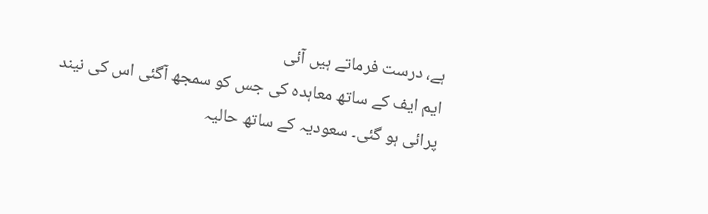ہے، درست فرماتے ہیں آئی
ایم ایف کے ساتھ معاہدہ کی جس کو سمجھ آگئی اس کی نیند پرائی ہو گئی۔ سعودیہ کے ساتھ حالیہ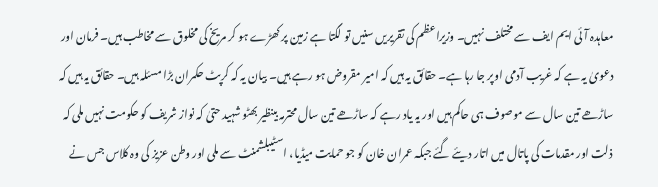معاہدہ آئی ایم ایف سے مختلف نہیں۔ وزیراعظم کی تقریریں سنیں تو لگتا ہے زمین پر کھڑے ہو کر مریخ کی مخلوق سے مخاطب ہیں۔ فرمان اور دعویٰ یہ ہے کہ غریب آدمی اوپر جا رہا ہے۔ حقائق یہ ہیں کہ امیر مقروض ہو رہے ہیں۔ بیان یہ کہ کرپٹ حکمران بڑا مسئلہ ہیں۔ حقائق یہ ہیں کہ ساڑھے تین سال سے موصوف ہی حاکم ہیں اور یہ یاد رہے کہ ساڑھے تین سال محترمہ بینظیر بھٹو شہید حتیٰ کہ نواز شریف کو حکومت نہیں ملی کہ ذلت اور مقدمات کی پاتال میں اتار دیئے گئے جبکہ عمران خان کو جو حمایت میڈیا، اسٹیبلشمنٹ سے ملی اور وطن عزیز کی وہ کلاس جس نے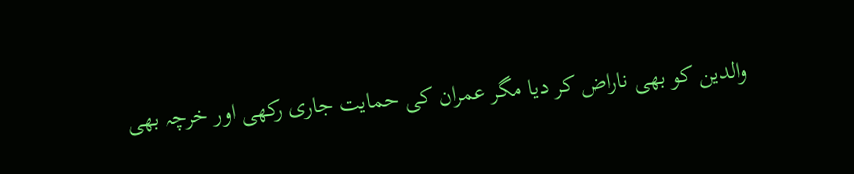والدین کو بھی ناراض کر دیا مگر عمران کی حمایت جاری رکھی اور خرچہ بھی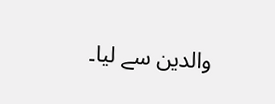والدین سے لیا۔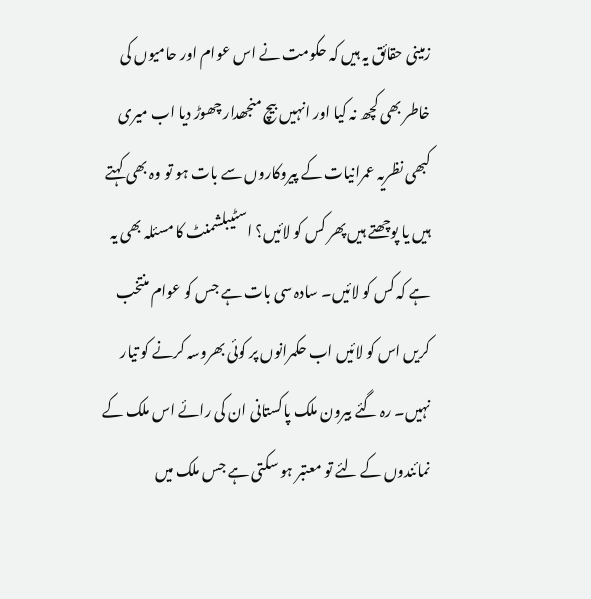زمینی حقائق یہ ہیں کہ حکومت نے اس عوام اور حامیوں کی خاطر بھی کچھ نہ کیا اور انہیں بیچ منجھدار چھوڑ دیا اب میری کبھی نظریہ عمرانیات کے پیروکاروں سے بات ہو تو وہ بھی کہتے ہیں یا پوچھتے ہیں پھر کس کو لائیں؟ اسٹیبلشمنٹ کا مسئلہ بھی یہ ہے کہ کس کو لائیں۔ سادہ سی بات ہے جس کو عوام منتخب کریں اس کو لائیں اب حکمرانوں پر کوئی بھروسہ کرنے کو تیار نہیں۔ رہ گئے بیرون ملک پاکستانی ان کی رائے اس ملک کے نمائندوں کے لئے تو معتبر ہو سکتی ہے جس ملک میں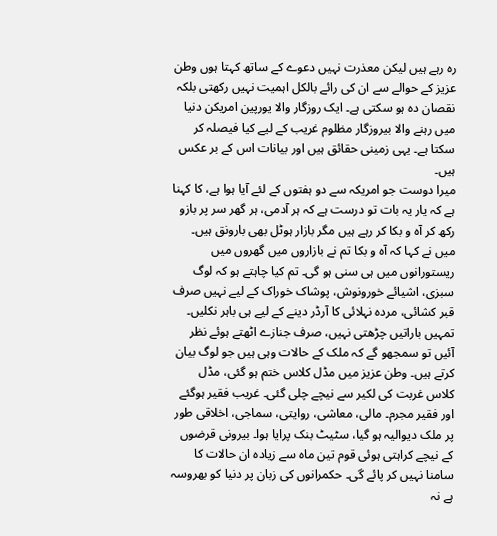رہ رہے ہیں لیکن معذرت نہیں دعوے کے ساتھ کہتا ہوں وطن عزیز کے حوالے سے ان کی رائے بالکل اہمیت نہیں رکھتی بلکہ نقصان دہ ہو سکتی ہے۔ ایک روزگار والا یورپین امریکن دنیا میں رہنے والا بیروزگار مظلوم غریب کے لیے کیا فیصلہ کر سکتا ہے۔ یہی زمینی حقائق ہیں اور بیانات اس کے بر عکس ہیں۔
میرا دوست جو امریکہ سے دو ہفتوں کے لئے آیا ہوا ہے، کا کہنا ہے کہ یار یہ بات تو درست ہے کہ ہر آدمی، ہر گھر سر پر بازو رکھ کر آہ و بکا کر رہے ہیں مگر بازار ہوٹل بھی بارونق ہیں۔ میں نے کہا کہ آہ و بکا تم نے بازاروں میں گھروں میں ریستورانوں میں ہی سنی ہو گی۔ تم کیا چاہتے ہو کہ لوگ سبزی، اشیائے خورونوش، پوشاک خوراک کے لیے نہیں صرف قبر کشائی، مردہ نہلائی کا آرڈر دینے کے لیے ہی باہر نکلیں۔ تمہیں باراتیں چڑھتی نہیں، صرف جنازے اٹھتے ہوئے نظر آئیں تو سمجھو گے کہ ملک کے حالات وہی ہیں جو لوگ بیان کرتے ہیں۔ وطن عزیز میں مڈل کلاس ختم ہو گئی، مڈل کلاس غربت کی لکیر سے نیچے چلی گئی۔ غریب فقیر ہوگئے اور فقیر مجرم۔ مالی، معاشی، روایتی، سماجی، اخلاقی طور پر ملک دیوالیہ ہو گیا، سٹیٹ بنک پرایا ہوا۔ بیرونی قرضوں کے نیچے کراہتی ہوئی قوم تین ماہ سے زیادہ ان حالات کا سامنا نہیں کر پائے گی۔ حکمرانوں کی زبان پر دنیا کو بھروسہ ہے نہ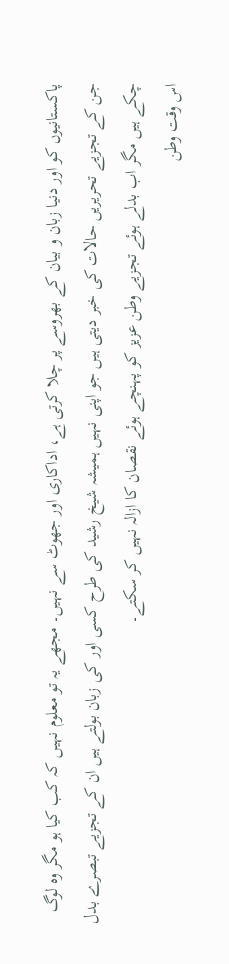پاکستانیوں کو اور دنیا زبان و بیان کے بھروسے پر چلا کرتی ہے، اداکاری اور جھوٹ سے نہیں۔ مجھے یہ تو معلوم نہیں کہ کب کیا ہو مگر وہ لوگ جن کے تجزیے تحریریں حالات کی خبر دیتی ہیں جو اپنی نہیں ہمیشہ شیخ رشید کی طرح کسی اور کی زبان بولتے ہیں ان کے تجزیے تبصرے بدل چکے ہیں مگر اب بدلے ہوئے تجزیے وطن عزیز کو پہنچے ہوئے نقصان کا ازالہ نہیں کر سکتے۔
اس وقت وطن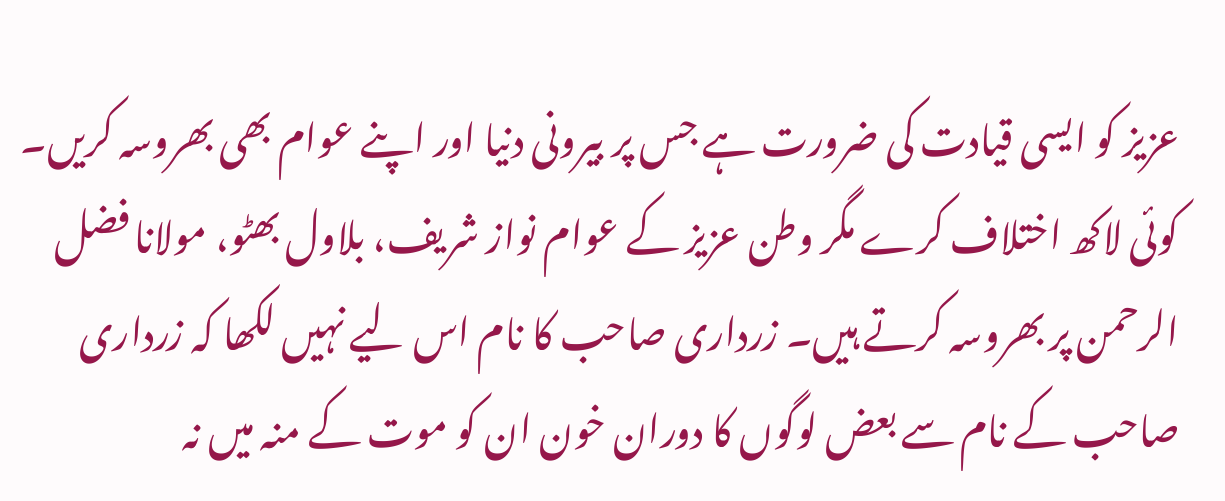عزیز کو ایسی قیادت کی ضرورت ہے جس پر بیرونی دنیا اور اپنے عوام بھی بھروسہ کریں۔ کوئی لاکھ اختلاف کرے مگر وطن عزیز کے عوام نواز شریف، بلاول بھٹو، مولانا فضل الرحمن پر بھروسہ کرتے ہیں۔ زرداری صاحب کا نام اس لیے نہیں لکھا کہ زرداری صاحب کے نام سے بعض لوگوں کا دوران خون ان کو موت کے منہ میں نہ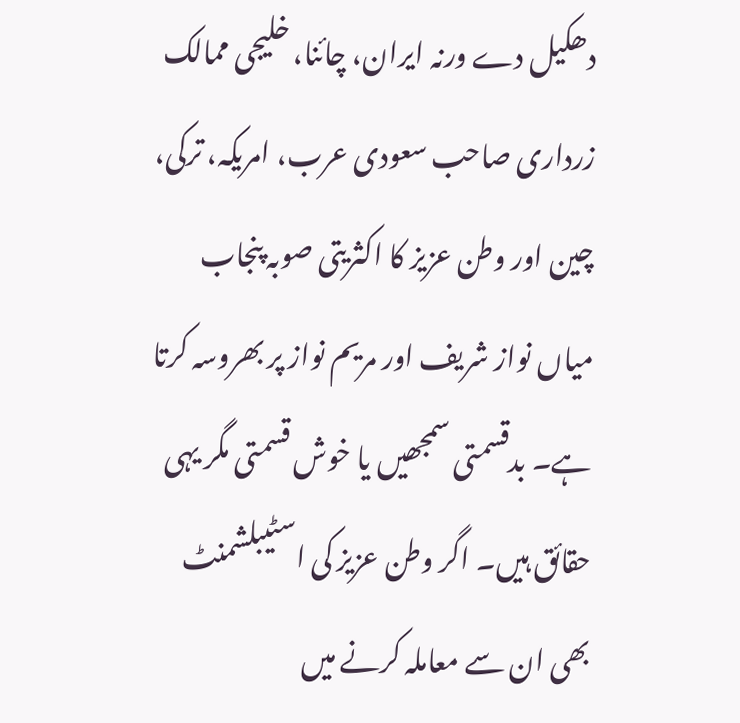دھکیل دے ورنہ ایران، چائنا، خلیجی ممالک زرداری صاحب سعودی عرب، امریکہ، ترکی، چین اور وطن عزیز کا اکثریتی صوبہ پنجاب میاں نواز شریف اور مریم نواز پر بھروسہ کرتا ہے۔ بدقسمتی سمجھیں یا خوش قسمتی مگر یہی حقائق ہیں۔ اگر وطن عزیز کی اسٹیبلشمنٹ بھی ان سے معاملہ کرنے میں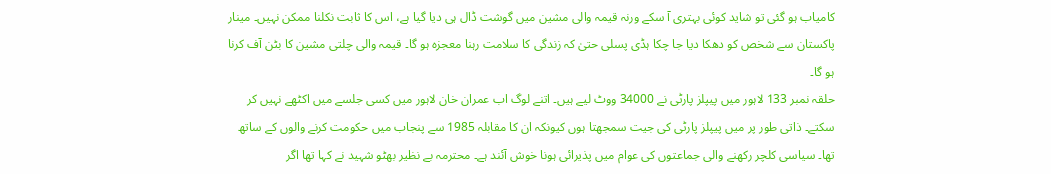کامیاب ہو گئی تو شاید کوئی بہتری آ سکے ورنہ قیمہ والی مشین میں گوشت ڈال ہی دیا گیا ہے، اس کا ثابت نکلنا ممکن نہیں۔ مینار پاکستان سے شخص کو دھکا دیا جا چکا ہڈی پسلی حتیٰ کہ زندگی کا سلامت رہنا معجزہ ہو گا۔ قیمہ والی چلتی مشین کا بٹن آف کرنا ہو گا۔
حلقہ نمبر 133 لاہور میں پیپلز پارٹی نے 34000 ووٹ لیے ہیں۔ اتنے لوگ اب عمران خان لاہور میں کسی جلسے میں اکٹھے نہیں کر سکتے۔ ذاتی طور پر میں پیپلز پارٹی کی جیت سمجھتا ہوں کیونکہ ان کا مقابلہ 1985 سے پنجاب میں حکومت کرنے والوں کے ساتھ تھا۔ سیاسی کلچر رکھنے والی جماعتوں کی عوام میں پذیرائی ہونا خوش آئند ہے۔ محترمہ بے نظیر بھٹو شہید نے کہا تھا اگر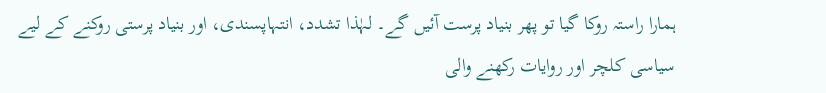ہمارا راستہ روکا گیا تو پھر بنیاد پرست آئیں گے۔ لہٰذا تشدد، انتہاپسندی، اور بنیاد پرستی روکنے کے لیے سیاسی کلچر اور روایات رکھنے والی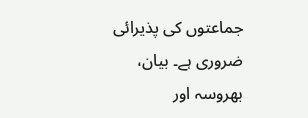جماعتوں کی پذیرائی ضروری ہے۔ بیان، بھروسہ اور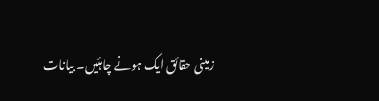زمینی حقائق ایک ہونے چاہئیں۔ بیانات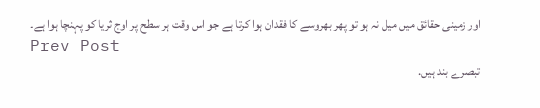اور زمینی حقائق میں میل نہ ہو تو پھر بھروسے کا فقدان ہوا کرتا ہے جو اس وقت ہر سطح پر اوج ثریا کو پہنچا ہوا ہے۔
Prev Post
تبصرے بند ہیں.